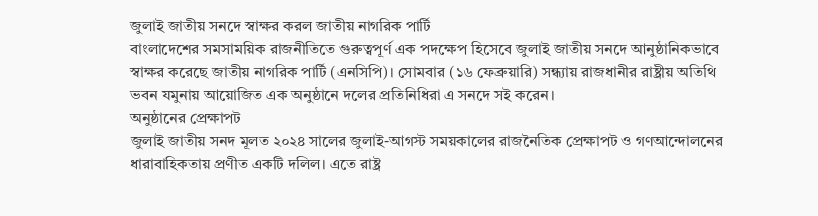জুলাই জাতীয় সনদে স্বাক্ষর করল জাতীয় নাগরিক পার্টি
বাংলাদেশের সমসাময়িক রাজনীতিতে গুরুত্বপূর্ণ এক পদক্ষেপ হিসেবে জুলাই জাতীয় সনদে আনুষ্ঠানিকভাবে স্বাক্ষর করেছে জাতীয় নাগরিক পার্টি (এনসিপি)। সোমবার (১৬ ফেব্রুয়ারি) সন্ধ্যায় রাজধানীর রাষ্ট্রীয় অতিথি ভবন যমুনায় আয়োজিত এক অনুষ্ঠানে দলের প্রতিনিধিরা এ সনদে সই করেন।
অনুষ্ঠানের প্রেক্ষাপট
জুলাই জাতীয় সনদ মূলত ২০২৪ সালের জুলাই-আগস্ট সময়কালের রাজনৈতিক প্রেক্ষাপট ও গণআন্দোলনের ধারাবাহিকতায় প্রণীত একটি দলিল। এতে রাষ্ট্র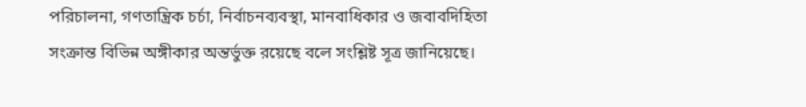পরিচালনা, গণতান্ত্রিক চর্চা, নির্বাচনব্যবস্থা, মানবাধিকার ও জবাবদিহিতা সংক্রান্ত বিভিন্ন অঙ্গীকার অন্তর্ভুক্ত রয়েছে বলে সংশ্লিষ্ট সূত্র জানিয়েছে।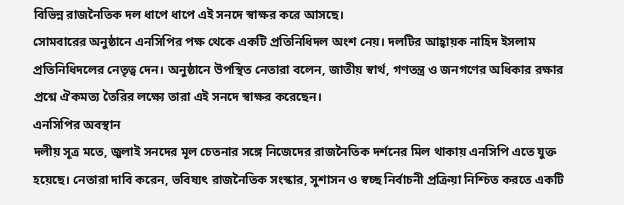বিভিন্ন রাজনৈতিক দল ধাপে ধাপে এই সনদে স্বাক্ষর করে আসছে।
সোমবারের অনুষ্ঠানে এনসিপির পক্ষ থেকে একটি প্রতিনিধিদল অংশ নেয়। দলটির আহ্বায়ক নাহিদ ইসলাম প্রতিনিধিদলের নেতৃত্ব দেন। অনুষ্ঠানে উপস্থিত নেতারা বলেন, জাতীয় স্বার্থ, গণতন্ত্র ও জনগণের অধিকার রক্ষার প্রশ্নে ঐকমত্য তৈরির লক্ষ্যে তারা এই সনদে স্বাক্ষর করেছেন।
এনসিপির অবস্থান
দলীয় সূত্র মতে, জুলাই সনদের মূল চেতনার সঙ্গে নিজেদের রাজনৈতিক দর্শনের মিল থাকায় এনসিপি এতে যুক্ত হয়েছে। নেতারা দাবি করেন, ভবিষ্যৎ রাজনৈতিক সংস্কার, সুশাসন ও স্বচ্ছ নির্বাচনী প্রক্রিয়া নিশ্চিত করতে একটি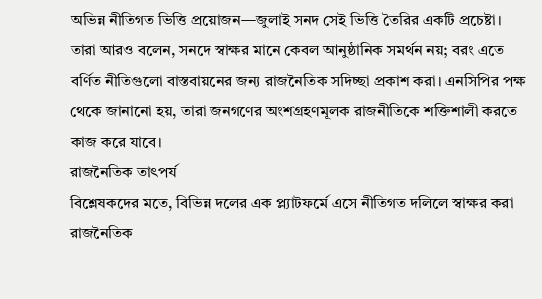অভিন্ন নীতিগত ভিত্তি প্রয়োজন—জুলাই সনদ সেই ভিত্তি তৈরির একটি প্রচেষ্টা।
তারা আরও বলেন, সনদে স্বাক্ষর মানে কেবল আনুষ্ঠানিক সমর্থন নয়; বরং এতে বর্ণিত নীতিগুলো বাস্তবায়নের জন্য রাজনৈতিক সদিচ্ছা প্রকাশ করা। এনসিপির পক্ষ থেকে জানানো হয়, তারা জনগণের অংশগ্রহণমূলক রাজনীতিকে শক্তিশালী করতে কাজ করে যাবে।
রাজনৈতিক তাৎপর্য
বিশ্লেষকদের মতে, বিভিন্ন দলের এক প্ল্যাটফর্মে এসে নীতিগত দলিলে স্বাক্ষর করা রাজনৈতিক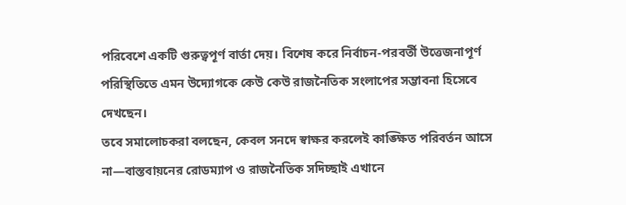পরিবেশে একটি গুরুত্বপূর্ণ বার্তা দেয়। বিশেষ করে নির্বাচন-পরবর্তী উত্তেজনাপূর্ণ পরিস্থিতিতে এমন উদ্যোগকে কেউ কেউ রাজনৈতিক সংলাপের সম্ভাবনা হিসেবে দেখছেন।
তবে সমালোচকরা বলছেন, কেবল সনদে স্বাক্ষর করলেই কাঙ্ক্ষিত পরিবর্তন আসে না—বাস্তবায়নের রোডম্যাপ ও রাজনৈতিক সদিচ্ছাই এখানে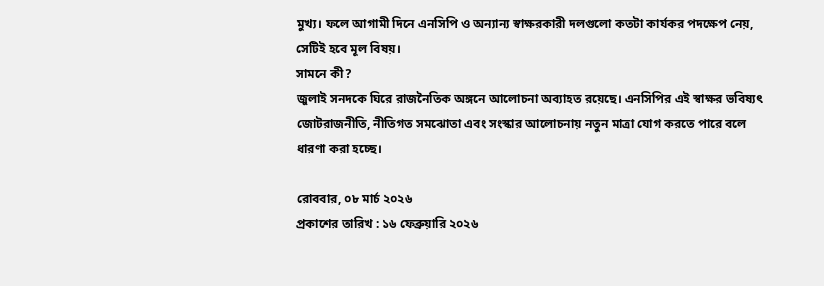মুখ্য। ফলে আগামী দিনে এনসিপি ও অন্যান্য স্বাক্ষরকারী দলগুলো কতটা কার্যকর পদক্ষেপ নেয়, সেটিই হবে মূল বিষয়।
সামনে কী?
জুলাই সনদকে ঘিরে রাজনৈতিক অঙ্গনে আলোচনা অব্যাহত রয়েছে। এনসিপির এই স্বাক্ষর ভবিষ্যৎ জোটরাজনীতি, নীতিগত সমঝোতা এবং সংস্কার আলোচনায় নতুন মাত্রা যোগ করতে পারে বলে ধারণা করা হচ্ছে।

রোববার, ০৮ মার্চ ২০২৬
প্রকাশের তারিখ : ১৬ ফেব্রুয়ারি ২০২৬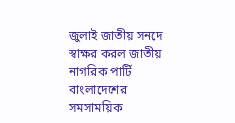জুলাই জাতীয় সনদে স্বাক্ষর করল জাতীয় নাগরিক পার্টি
বাংলাদেশের সমসাময়িক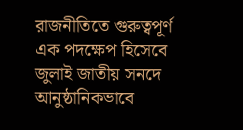রাজনীতিতে গুরুত্বপূর্ণ এক পদক্ষেপ হিসেবে জুলাই জাতীয় সনদে আনুষ্ঠানিকভাবে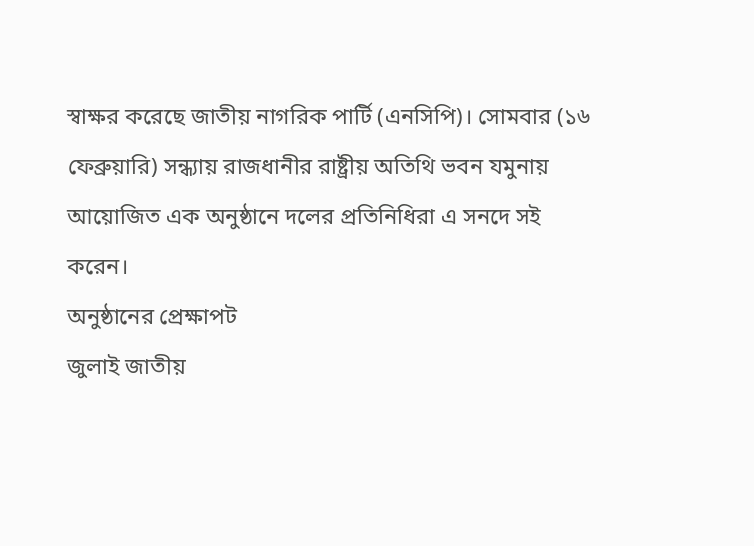স্বাক্ষর করেছে জাতীয় নাগরিক পার্টি (এনসিপি)। সোমবার (১৬ ফেব্রুয়ারি) সন্ধ্যায় রাজধানীর রাষ্ট্রীয় অতিথি ভবন যমুনায় আয়োজিত এক অনুষ্ঠানে দলের প্রতিনিধিরা এ সনদে সই করেন।
অনুষ্ঠানের প্রেক্ষাপট
জুলাই জাতীয়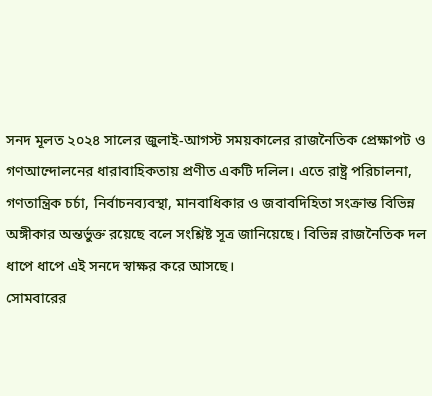সনদ মূলত ২০২৪ সালের জুলাই-আগস্ট সময়কালের রাজনৈতিক প্রেক্ষাপট ও গণআন্দোলনের ধারাবাহিকতায় প্রণীত একটি দলিল। এতে রাষ্ট্র পরিচালনা, গণতান্ত্রিক চর্চা, নির্বাচনব্যবস্থা, মানবাধিকার ও জবাবদিহিতা সংক্রান্ত বিভিন্ন অঙ্গীকার অন্তর্ভুক্ত রয়েছে বলে সংশ্লিষ্ট সূত্র জানিয়েছে। বিভিন্ন রাজনৈতিক দল ধাপে ধাপে এই সনদে স্বাক্ষর করে আসছে।
সোমবারের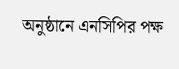অনুষ্ঠানে এনসিপির পক্ষ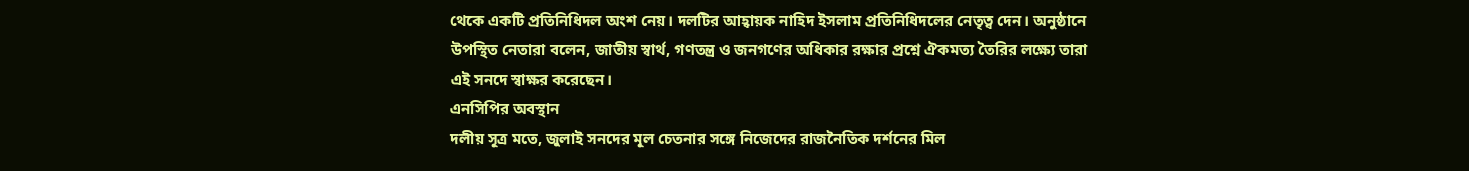থেকে একটি প্রতিনিধিদল অংশ নেয়। দলটির আহ্বায়ক নাহিদ ইসলাম প্রতিনিধিদলের নেতৃত্ব দেন। অনুষ্ঠানে উপস্থিত নেতারা বলেন, জাতীয় স্বার্থ, গণতন্ত্র ও জনগণের অধিকার রক্ষার প্রশ্নে ঐকমত্য তৈরির লক্ষ্যে তারা এই সনদে স্বাক্ষর করেছেন।
এনসিপির অবস্থান
দলীয় সূত্র মতে, জুলাই সনদের মূল চেতনার সঙ্গে নিজেদের রাজনৈতিক দর্শনের মিল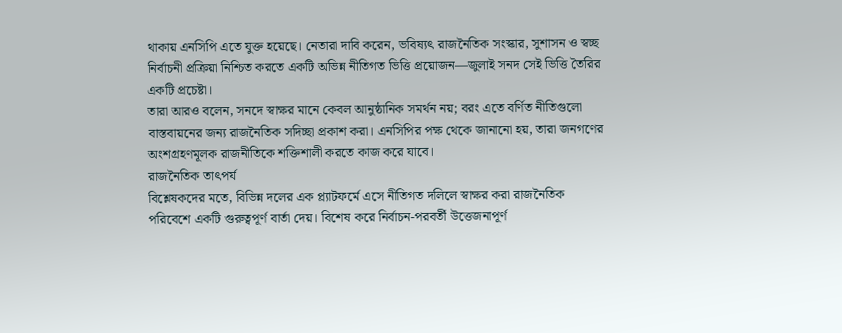থাকায় এনসিপি এতে যুক্ত হয়েছে। নেতারা দাবি করেন, ভবিষ্যৎ রাজনৈতিক সংস্কার, সুশাসন ও স্বচ্ছ নির্বাচনী প্রক্রিয়া নিশ্চিত করতে একটি অভিন্ন নীতিগত ভিত্তি প্রয়োজন—জুলাই সনদ সেই ভিত্তি তৈরির একটি প্রচেষ্টা।
তারা আরও বলেন, সনদে স্বাক্ষর মানে কেবল আনুষ্ঠানিক সমর্থন নয়; বরং এতে বর্ণিত নীতিগুলো বাস্তবায়নের জন্য রাজনৈতিক সদিচ্ছা প্রকাশ করা। এনসিপির পক্ষ থেকে জানানো হয়, তারা জনগণের অংশগ্রহণমূলক রাজনীতিকে শক্তিশালী করতে কাজ করে যাবে।
রাজনৈতিক তাৎপর্য
বিশ্লেষকদের মতে, বিভিন্ন দলের এক প্ল্যাটফর্মে এসে নীতিগত দলিলে স্বাক্ষর করা রাজনৈতিক পরিবেশে একটি গুরুত্বপূর্ণ বার্তা দেয়। বিশেষ করে নির্বাচন-পরবর্তী উত্তেজনাপূর্ণ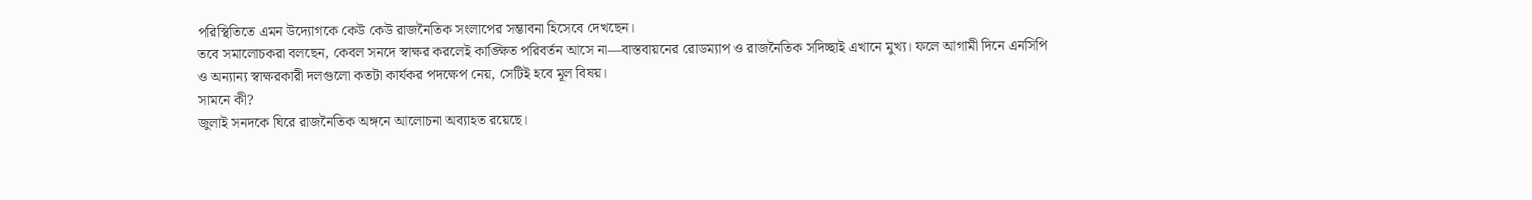পরিস্থিতিতে এমন উদ্যোগকে কেউ কেউ রাজনৈতিক সংলাপের সম্ভাবনা হিসেবে দেখছেন।
তবে সমালোচকরা বলছেন, কেবল সনদে স্বাক্ষর করলেই কাঙ্ক্ষিত পরিবর্তন আসে না—বাস্তবায়নের রোডম্যাপ ও রাজনৈতিক সদিচ্ছাই এখানে মুখ্য। ফলে আগামী দিনে এনসিপি ও অন্যান্য স্বাক্ষরকারী দলগুলো কতটা কার্যকর পদক্ষেপ নেয়, সেটিই হবে মূল বিষয়।
সামনে কী?
জুলাই সনদকে ঘিরে রাজনৈতিক অঙ্গনে আলোচনা অব্যাহত রয়েছে।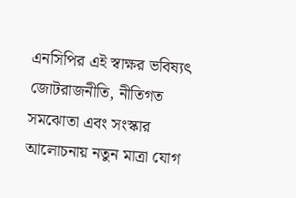এনসিপির এই স্বাক্ষর ভবিষ্যৎ জোটরাজনীতি, নীতিগত সমঝোতা এবং সংস্কার আলোচনায় নতুন মাত্রা যোগ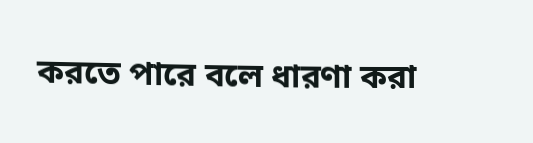করতে পারে বলে ধারণা করা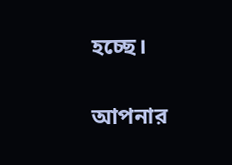হচ্ছে।

আপনার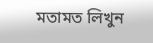মতামত লিখুন